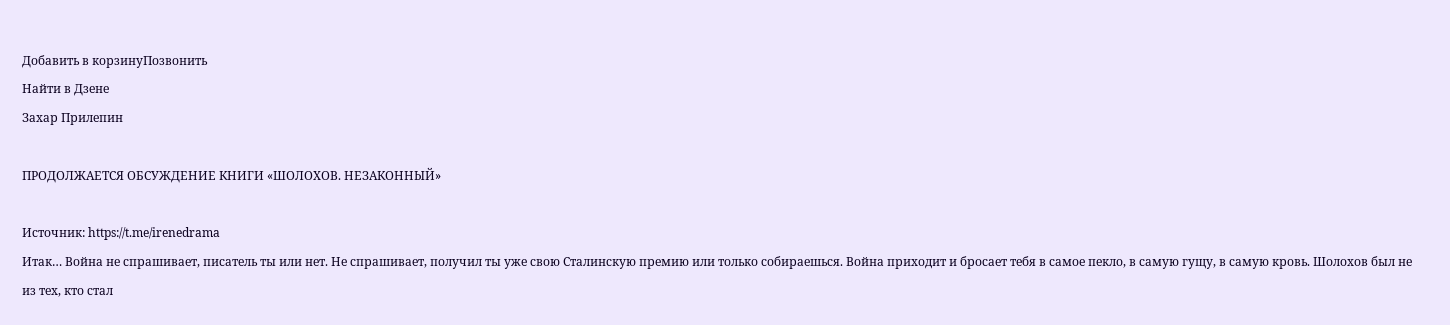Добавить в корзинуПозвонить
Найти в Дзене
Захар Прилепин

ПРОДОЛЖАЕТСЯ ОБСУЖДЕНИЕ КНИГИ «ШОЛОХОВ. НЕЗАКОННЫЙ»

Источник: https://t.me/irenedrama
Итак… Война не спрашивает, писатель ты или нет. Не спрашивает, получил ты уже свою Сталинскую премию или только собираешься. Война приходит и бросает тебя в самое пекло, в самую гущу, в самую кровь. Шолохов был не из тех, кто стал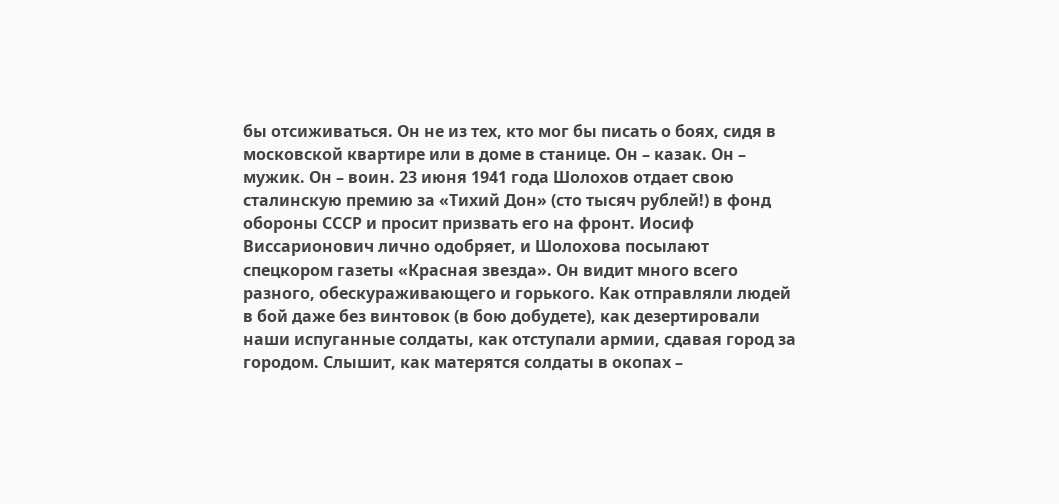бы отсиживаться. Он не из тех, кто мог бы писать о боях, сидя в московской квартире или в доме в станице. Он – казак. Он – мужик. Он – воин. 23 июня 1941 года Шолохов отдает свою сталинскую премию за «Тихий Дон» (сто тысяч рублей!) в фонд обороны СССР и просит призвать его на фронт. Иосиф Виссарионович лично одобряет, и Шолохова посылают спецкором газеты «Красная звезда». Он видит много всего разного, обескураживающего и горького. Как отправляли людей в бой даже без винтовок (в бою добудете), как дезертировали наши испуганные солдаты, как отступали армии, сдавая город за городом. Слышит, как матерятся солдаты в окопах –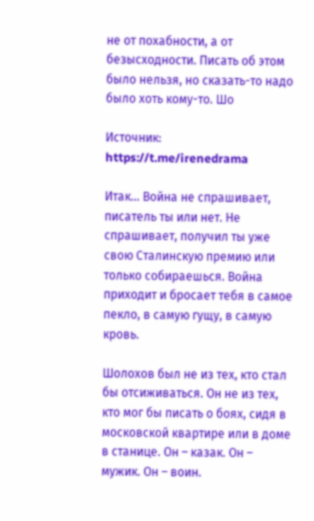не от похабности, а от безысходности. Писать об этом было нельзя, но сказать-то надо было хоть кому-то. Шо

Источник: https://t.me/irenedrama

Итак… Война не спрашивает, писатель ты или нет. Не спрашивает, получил ты уже свою Сталинскую премию или только собираешься. Война приходит и бросает тебя в самое пекло, в самую гущу, в самую кровь.

Шолохов был не из тех, кто стал бы отсиживаться. Он не из тех, кто мог бы писать о боях, сидя в московской квартире или в доме в станице. Он – казак. Он – мужик. Он – воин.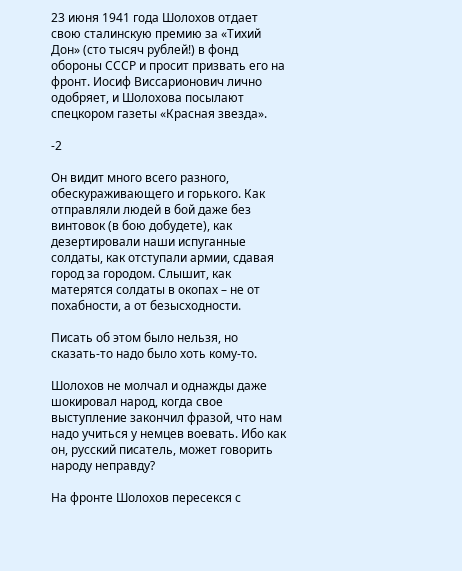23 июня 1941 года Шолохов отдает свою сталинскую премию за «Тихий Дон» (сто тысяч рублей!) в фонд обороны СССР и просит призвать его на фронт. Иосиф Виссарионович лично одобряет, и Шолохова посылают спецкором газеты «Красная звезда».

-2

Он видит много всего разного, обескураживающего и горького. Как отправляли людей в бой даже без винтовок (в бою добудете), как дезертировали наши испуганные солдаты, как отступали армии, сдавая город за городом. Слышит, как матерятся солдаты в окопах – не от похабности, а от безысходности.

Писать об этом было нельзя, но сказать-то надо было хоть кому-то.

Шолохов не молчал и однажды даже шокировал народ, когда свое выступление закончил фразой, что нам надо учиться у немцев воевать. Ибо как он, русский писатель, может говорить народу неправду?

На фронте Шолохов пересекся с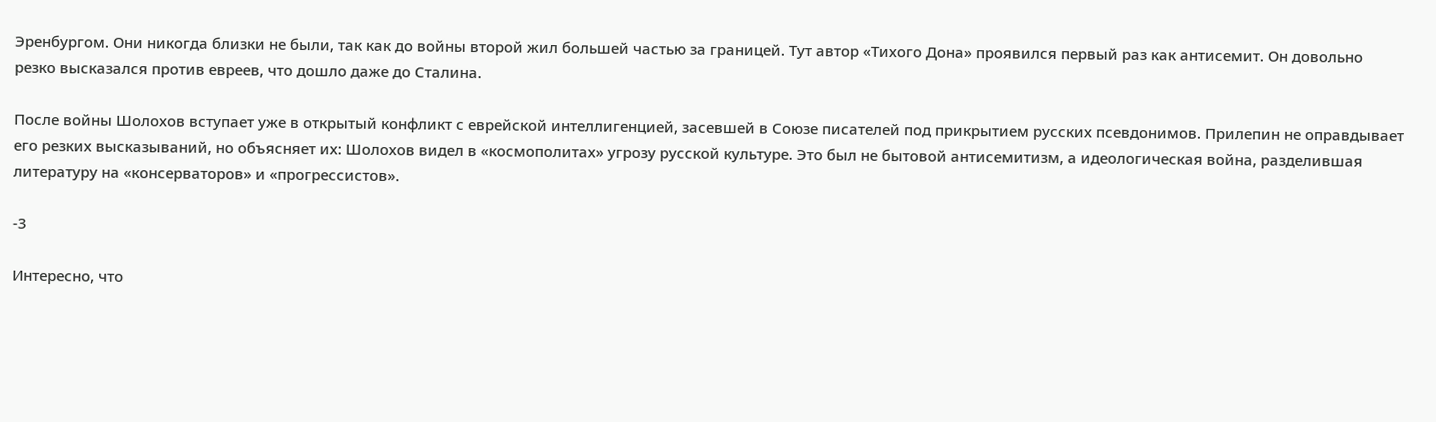Эренбургом. Они никогда близки не были, так как до войны второй жил большей частью за границей. Тут автор «Тихого Дона» проявился первый раз как антисемит. Он довольно резко высказался против евреев, что дошло даже до Сталина.

После войны Шолохов вступает уже в открытый конфликт с еврейской интеллигенцией, засевшей в Союзе писателей под прикрытием русских псевдонимов. Прилепин не оправдывает его резких высказываний, но объясняет их: Шолохов видел в «космополитах» угрозу русской культуре. Это был не бытовой антисемитизм, а идеологическая война, разделившая литературу на «консерваторов» и «прогрессистов».

-3

Интересно, что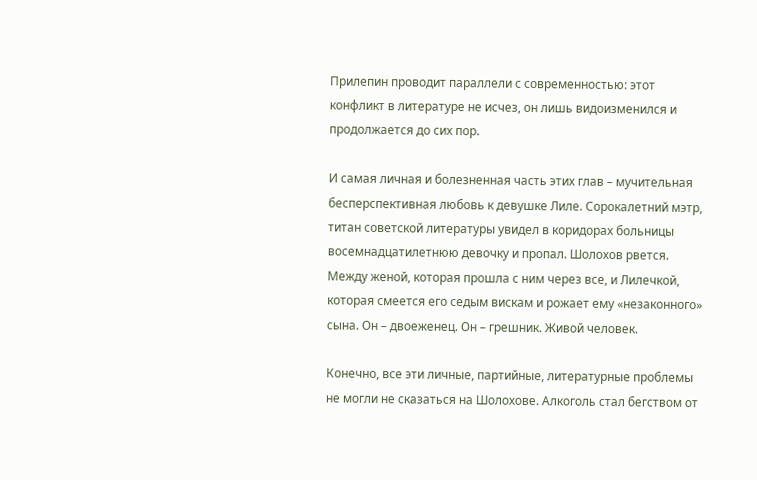Прилепин проводит параллели с современностью: этот конфликт в литературе не исчез, он лишь видоизменился и продолжается до сих пор.

И самая личная и болезненная часть этих глав – мучительная бесперспективная любовь к девушке Лиле. Сорокалетний мэтр, титан советской литературы увидел в коридорах больницы восемнадцатилетнюю девочку и пропал. Шолохов рвется. Между женой, которая прошла с ним через все, и Лилечкой, которая смеется его седым вискам и рожает ему «незаконного» сына. Он – двоеженец. Он – грешник. Живой человек.

Конечно, все эти личные, партийные, литературные проблемы не могли не сказаться на Шолохове. Алкоголь стал бегством от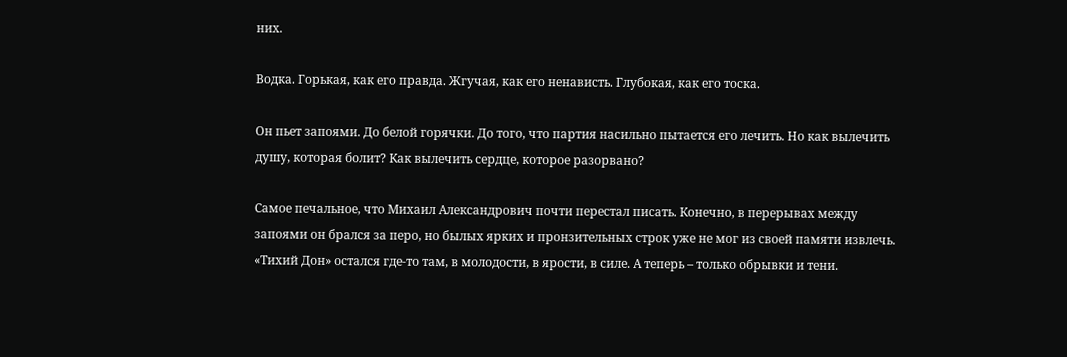них.

Водка. Горькая, как его правда. Жгучая, как его ненависть. Глубокая, как его тоска.

Он пьет запоями. До белой горячки. До того, что партия насильно пытается его лечить. Но как вылечить душу, которая болит? Как вылечить сердце, которое разорвано?

Самое печальное, что Михаил Александрович почти перестал писать. Конечно, в перерывах между запоями он брался за перо, но былых ярких и пронзительных строк уже не мог из своей памяти извлечь. «Тихий Дон» остался где-то там, в молодости, в ярости, в силе. А теперь – только обрывки и тени.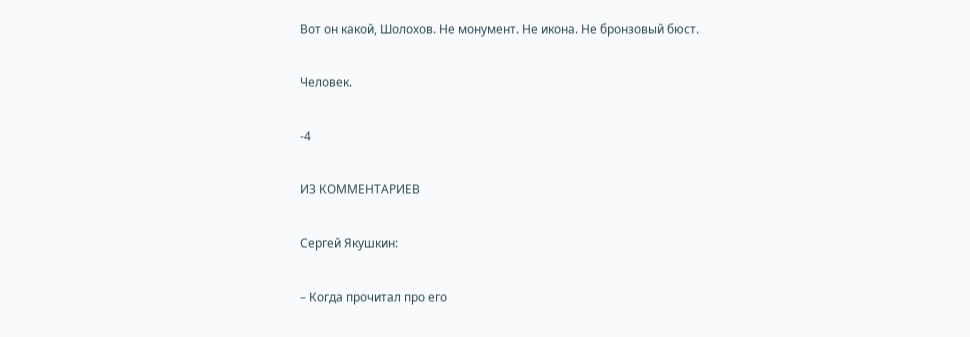Вот он какой, Шолохов. Не монумент. Не икона. Не бронзовый бюст.

Человек.

-4

ИЗ КОММЕНТАРИЕВ

Сергей Якушкин:

– Когда прочитал про его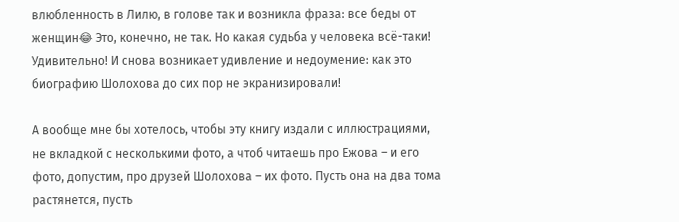влюбленность в Лилю, в голове так и возникла фраза: все беды от женщин😂 Это, конечно, не так. Но какая судьба у человека всё-таки! Удивительно! И снова возникает удивление и недоумение: как это биографию Шолохова до сих пор не экранизировали!

А вообще мне бы хотелось, чтобы эту книгу издали с иллюстрациями, не вкладкой с несколькими фото, а чтоб читаешь про Ежова – и его фото, допустим, про друзей Шолохова – их фото. Пусть она на два тома растянется, пусть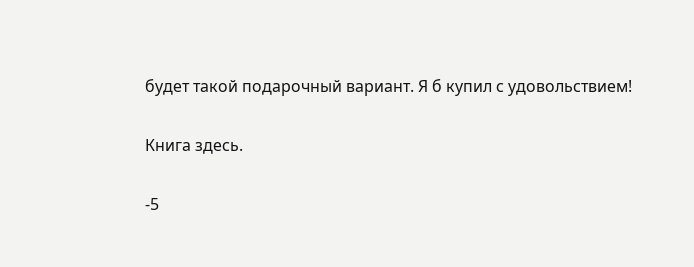будет такой подарочный вариант. Я б купил с удовольствием!

Книга здесь.

-5